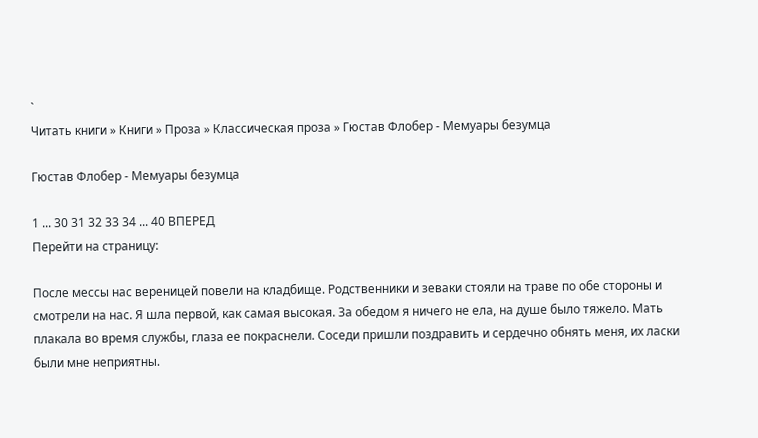`
Читать книги » Книги » Проза » Классическая проза » Гюстав Флобер - Мемуары безумца

Гюстав Флобер - Мемуары безумца

1 ... 30 31 32 33 34 ... 40 ВПЕРЕД
Перейти на страницу:

После мессы нас вереницей повели на кладбище. Родственники и зеваки стояли на траве по обе стороны и смотрели на нас. Я шла первой, как самая высокая. За обедом я ничего не ела, на душе было тяжело. Мать плакала во время службы, глаза ее покраснели. Соседи пришли поздравить и сердечно обнять меня, их ласки были мне неприятны.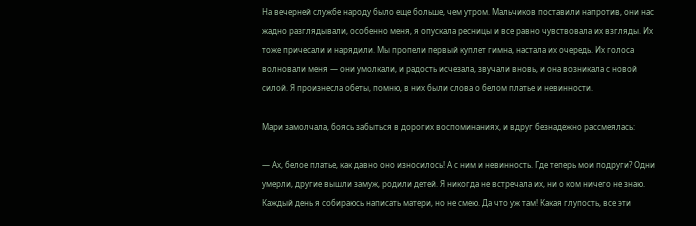На вечерней службе народу было еще больше, чем утром. Мальчиков поставили напротив, они нас жадно разглядывали, особенно меня, я опускала ресницы и все равно чувствовала их взгляды. Их тоже причесали и нарядили. Мы пропели первый куплет гимна, настала их очередь. Их голоса волновали меня — они умолкали, и радость исчезала, звучали вновь, и она возникала с новой силой. Я произнесла обеты, помню, в них были слова о белом платье и невинности.

Мари замолчала, боясь забыться в дорогих воспоминаниях, и вдруг безнадежно рассмеялась:

— Ах, белое платье, как давно оно износилось! А с ним и невинность. Где теперь мои подруги? Одни умерли, другие вышли замуж, родили детей. Я никогда не встречала их, ни о ком ничего не знаю. Каждый день я собираюсь написать матери, но не смею. Да что уж там! Какая глупость, все эти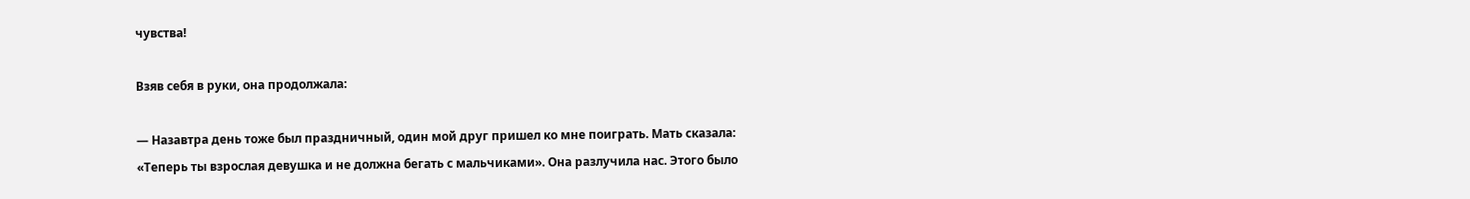чувства!

Взяв себя в руки, она продолжала:

— Назавтра день тоже был праздничный, один мой друг пришел ко мне поиграть. Мать сказала: «Теперь ты взрослая девушка и не должна бегать с мальчиками». Она разлучила нас. Этого было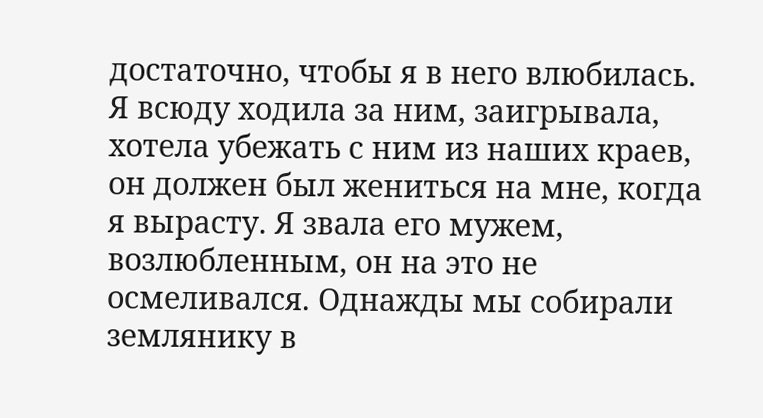достаточно, чтобы я в него влюбилась. Я всюду ходила за ним, заигрывала, хотела убежать с ним из наших краев, он должен был жениться на мне, когда я вырасту. Я звала его мужем, возлюбленным, он на это не осмеливался. Однажды мы собирали землянику в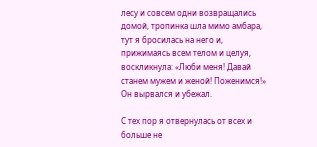лесу и совсем одни возвращались домой, тропинка шла мимо амбара, тут я бросилась на него и, прижимаясь всем телом и целуя, воскликнула: «Люби меня! Давай станем мужем и женой! Поженимся!» Он вырвался и убежал.

С тех пор я отвернулась от всех и больше не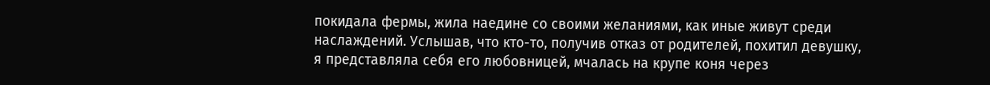покидала фермы, жила наедине со своими желаниями, как иные живут среди наслаждений. Услышав, что кто-то, получив отказ от родителей, похитил девушку, я представляла себя его любовницей, мчалась на крупе коня через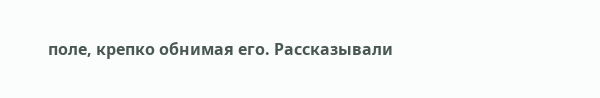поле, крепко обнимая его. Рассказывали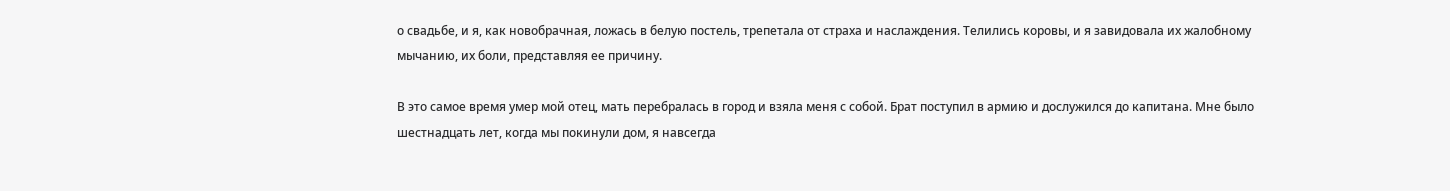о свадьбе, и я, как новобрачная, ложась в белую постель, трепетала от страха и наслаждения. Телились коровы, и я завидовала их жалобному мычанию, их боли, представляя ее причину.

В это самое время умер мой отец, мать перебралась в город и взяла меня с собой. Брат поступил в армию и дослужился до капитана. Мне было шестнадцать лет, когда мы покинули дом, я навсегда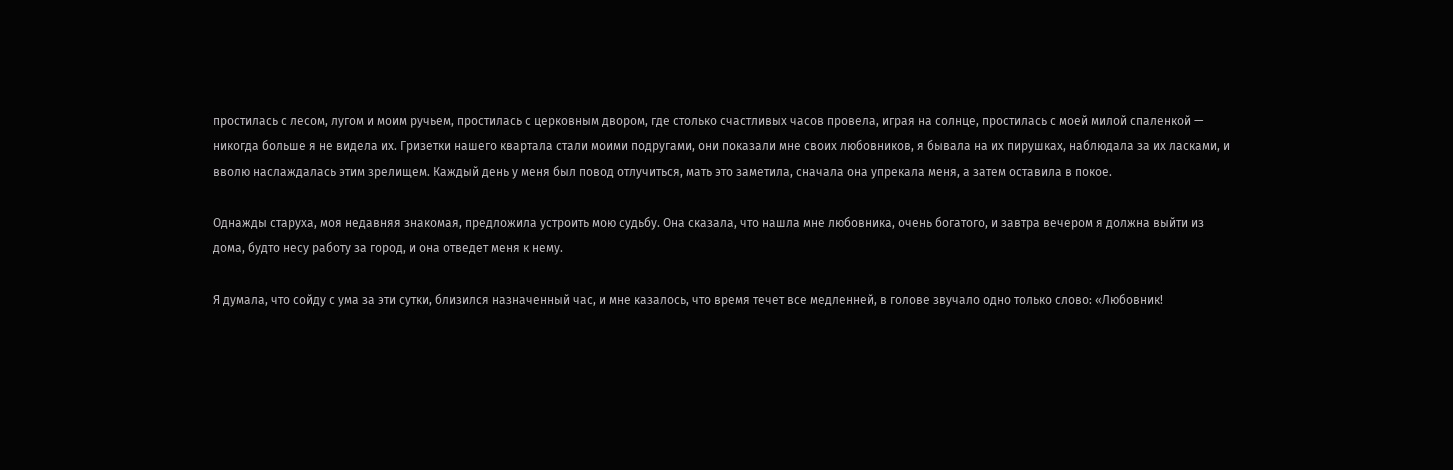простилась с лесом, лугом и моим ручьем, простилась с церковным двором, где столько счастливых часов провела, играя на солнце, простилась с моей милой спаленкой — никогда больше я не видела их. Гризетки нашего квартала стали моими подругами, они показали мне своих любовников, я бывала на их пирушках, наблюдала за их ласками, и вволю наслаждалась этим зрелищем. Каждый день у меня был повод отлучиться, мать это заметила, сначала она упрекала меня, а затем оставила в покое.

Однажды старуха, моя недавняя знакомая, предложила устроить мою судьбу. Она сказала, что нашла мне любовника, очень богатого, и завтра вечером я должна выйти из дома, будто несу работу за город, и она отведет меня к нему.

Я думала, что сойду с ума за эти сутки, близился назначенный час, и мне казалось, что время течет все медленней, в голове звучало одно только слово: «Любовник!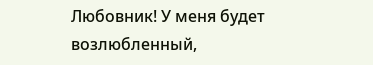Любовник! У меня будет возлюбленный,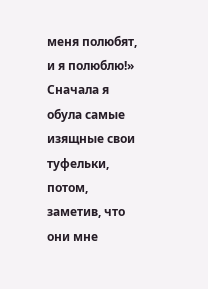меня полюбят, и я полюблю!» Сначала я обула самые изящные свои туфельки, потом, заметив, что они мне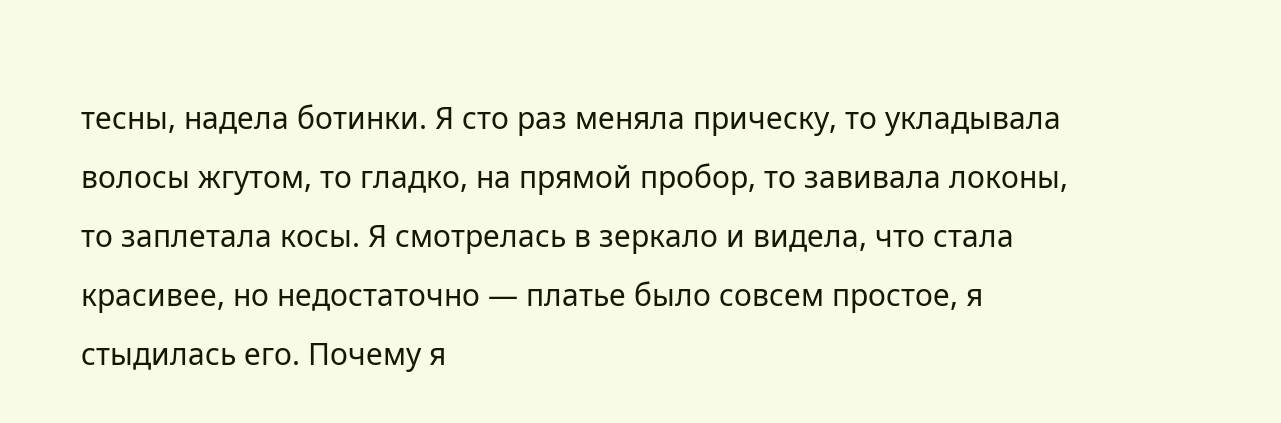тесны, надела ботинки. Я сто раз меняла прическу, то укладывала волосы жгутом, то гладко, на прямой пробор, то завивала локоны, то заплетала косы. Я смотрелась в зеркало и видела, что стала красивее, но недостаточно — платье было совсем простое, я стыдилась его. Почему я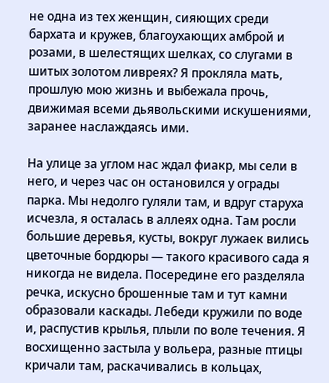не одна из тех женщин, сияющих среди бархата и кружев, благоухающих амброй и розами, в шелестящих шелках, со слугами в шитых золотом ливреях? Я прокляла мать, прошлую мою жизнь и выбежала прочь, движимая всеми дьявольскими искушениями, заранее наслаждаясь ими.

На улице за углом нас ждал фиакр, мы сели в него, и через час он остановился у ограды парка. Мы недолго гуляли там, и вдруг старуха исчезла, я осталась в аллеях одна. Там росли большие деревья, кусты, вокруг лужаек вились цветочные бордюры — такого красивого сада я никогда не видела. Посередине его разделяла речка, искусно брошенные там и тут камни образовали каскады. Лебеди кружили по воде и, распустив крылья, плыли по воле течения. Я восхищенно застыла у вольера, разные птицы кричали там, раскачивались в кольцах,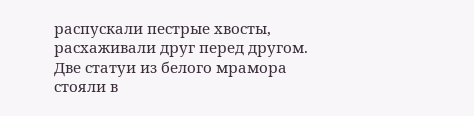распускали пестрые хвосты, расхаживали друг перед другом. Две статуи из белого мрамора стояли в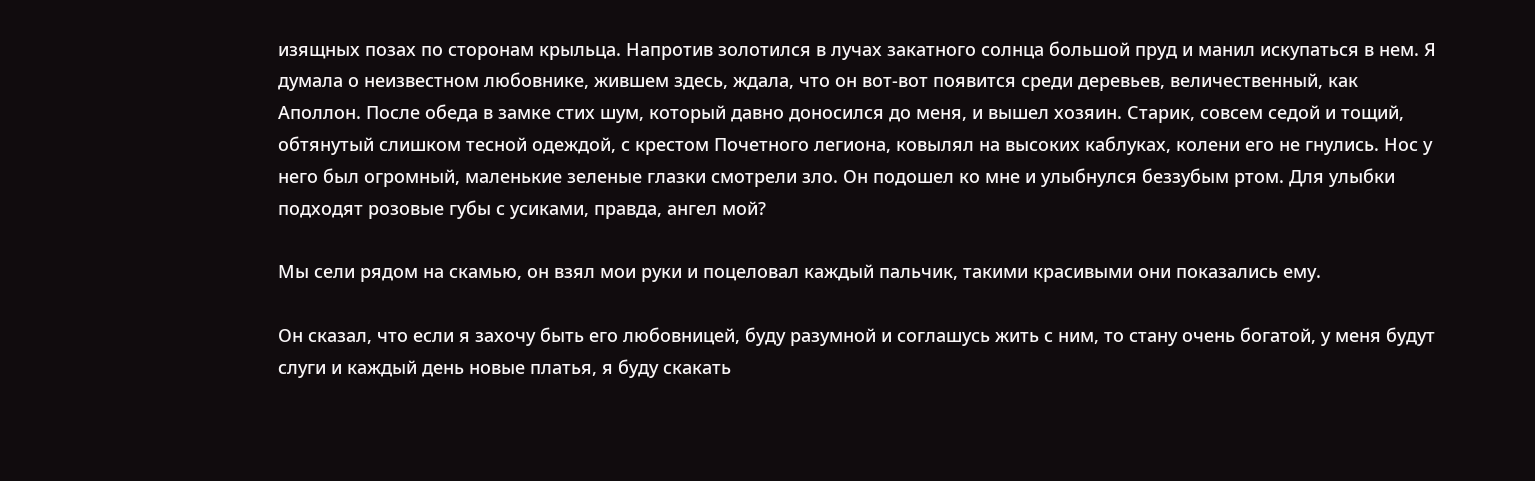изящных позах по сторонам крыльца. Напротив золотился в лучах закатного солнца большой пруд и манил искупаться в нем. Я думала о неизвестном любовнике, жившем здесь, ждала, что он вот-вот появится среди деревьев, величественный, как Аполлон. После обеда в замке стих шум, который давно доносился до меня, и вышел хозяин. Старик, совсем седой и тощий, обтянутый слишком тесной одеждой, с крестом Почетного легиона, ковылял на высоких каблуках, колени его не гнулись. Нос у него был огромный, маленькие зеленые глазки смотрели зло. Он подошел ко мне и улыбнулся беззубым ртом. Для улыбки подходят розовые губы с усиками, правда, ангел мой?

Мы сели рядом на скамью, он взял мои руки и поцеловал каждый пальчик, такими красивыми они показались ему.

Он сказал, что если я захочу быть его любовницей, буду разумной и соглашусь жить с ним, то стану очень богатой, у меня будут слуги и каждый день новые платья, я буду скакать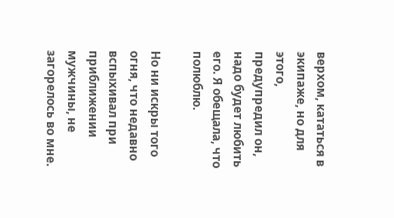верхом, кататься в экипаже, но для этого, предупредил он, надо будет любить его. Я обещала, что полюблю.

Но ни искры того огня, что недавно вспыхивал при приближении мужчины, не загорелось во мне.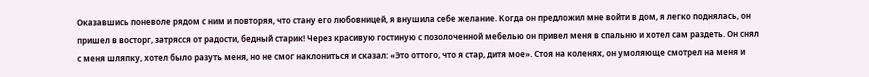Оказавшись поневоле рядом с ним и повторяя, что стану его любовницей, я внушила себе желание. Когда он предложил мне войти в дом, я легко поднялась, он пришел в восторг, затрясся от радости, бедный старик! Через красивую гостиную с позолоченной мебелью он привел меня в спальню и хотел сам раздеть. Он снял с меня шляпку, хотел было разуть меня, но не смог наклониться и сказал: «Это оттого, что я стар, дитя мое». Стоя на коленях, он умоляюще смотрел на меня и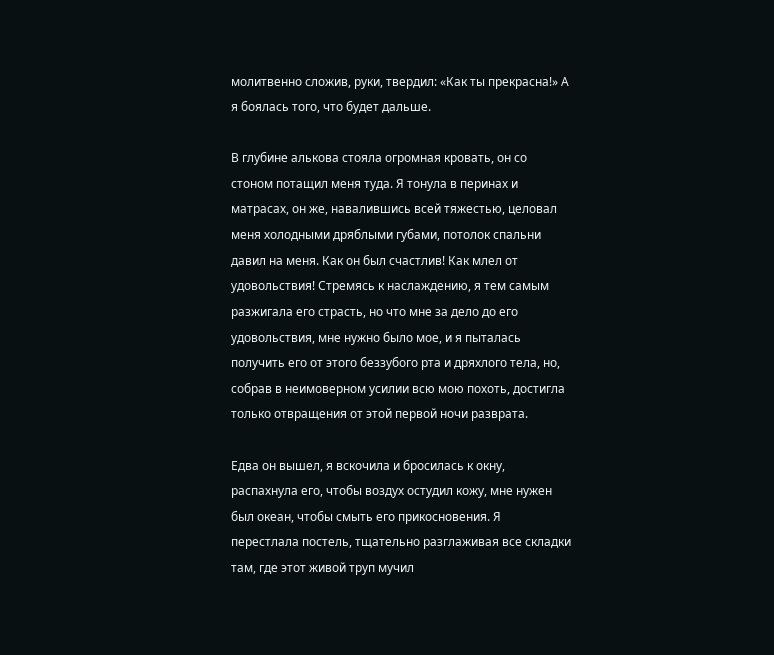молитвенно сложив, руки, твердил: «Как ты прекрасна!» А я боялась того, что будет дальше.

В глубине алькова стояла огромная кровать, он со стоном потащил меня туда. Я тонула в перинах и матрасах, он же, навалившись всей тяжестью, целовал меня холодными дряблыми губами, потолок спальни давил на меня. Как он был счастлив! Как млел от удовольствия! Стремясь к наслаждению, я тем самым разжигала его страсть, но что мне за дело до его удовольствия, мне нужно было мое, и я пыталась получить его от этого беззубого рта и дряхлого тела, но, собрав в неимоверном усилии всю мою похоть, достигла только отвращения от этой первой ночи разврата.

Едва он вышел, я вскочила и бросилась к окну, распахнула его, чтобы воздух остудил кожу, мне нужен был океан, чтобы смыть его прикосновения. Я перестлала постель, тщательно разглаживая все складки там, где этот живой труп мучил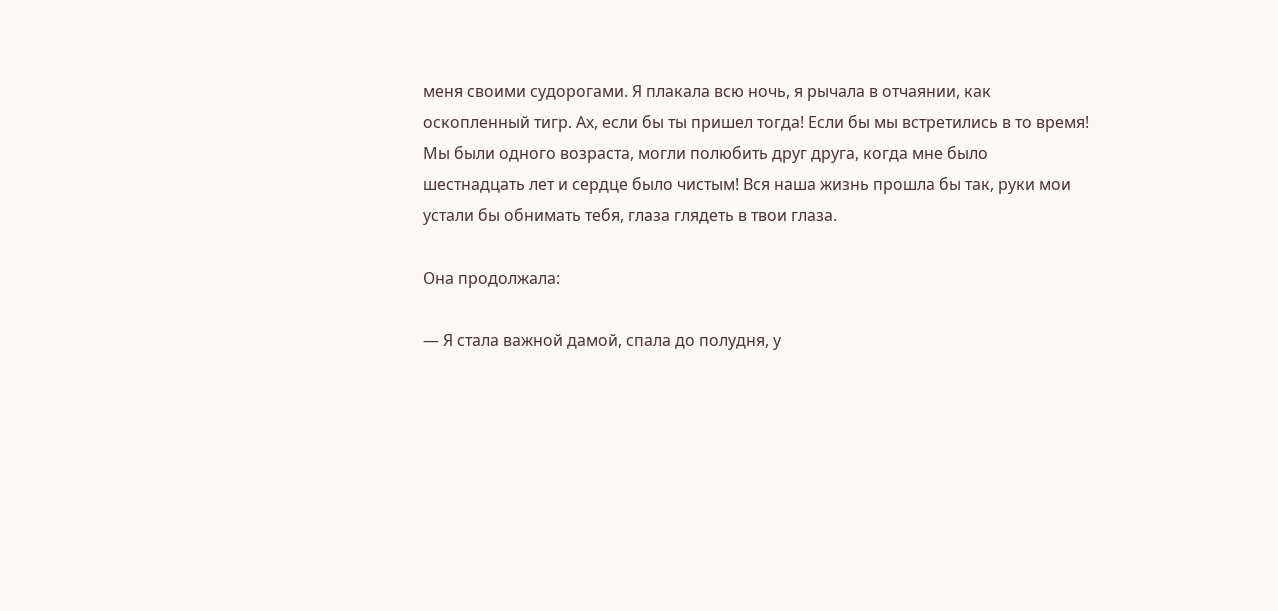меня своими судорогами. Я плакала всю ночь, я рычала в отчаянии, как оскопленный тигр. Ах, если бы ты пришел тогда! Если бы мы встретились в то время! Мы были одного возраста, могли полюбить друг друга, когда мне было шестнадцать лет и сердце было чистым! Вся наша жизнь прошла бы так, руки мои устали бы обнимать тебя, глаза глядеть в твои глаза.

Она продолжала:

— Я стала важной дамой, спала до полудня, у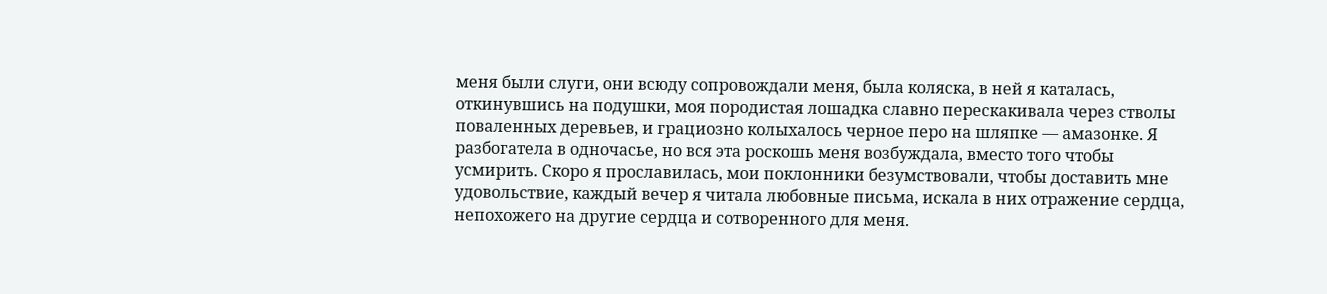меня были слуги, они всюду сопровождали меня, была коляска, в ней я каталась, откинувшись на подушки, моя породистая лошадка славно перескакивала через стволы поваленных деревьев, и грациозно колыхалось черное перо на шляпке — амазонке. Я разбогатела в одночасье, но вся эта роскошь меня возбуждала, вместо того чтобы усмирить. Скоро я прославилась, мои поклонники безумствовали, чтобы доставить мне удовольствие, каждый вечер я читала любовные письма, искала в них отражение сердца, непохожего на другие сердца и сотворенного для меня.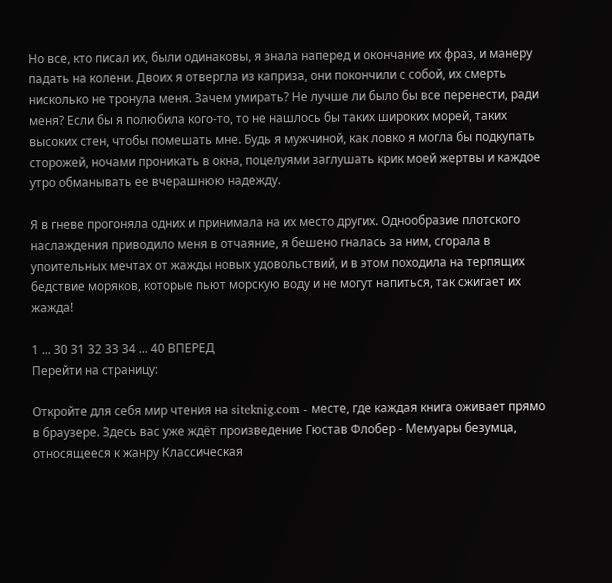Но все, кто писал их, были одинаковы, я знала наперед и окончание их фраз, и манеру падать на колени. Двоих я отвергла из каприза, они покончили с собой, их смерть нисколько не тронула меня. Зачем умирать? Не лучше ли было бы все перенести, ради меня? Если бы я полюбила кого-то, то не нашлось бы таких широких морей, таких высоких стен, чтобы помешать мне. Будь я мужчиной, как ловко я могла бы подкупать сторожей, ночами проникать в окна, поцелуями заглушать крик моей жертвы и каждое утро обманывать ее вчерашнюю надежду.

Я в гневе прогоняла одних и принимала на их место других. Однообразие плотского наслаждения приводило меня в отчаяние, я бешено гналась за ним, сгорала в упоительных мечтах от жажды новых удовольствий, и в этом походила на терпящих бедствие моряков, которые пьют морскую воду и не могут напиться, так сжигает их жажда!

1 ... 30 31 32 33 34 ... 40 ВПЕРЕД
Перейти на страницу:

Откройте для себя мир чтения на siteknig.com - месте, где каждая книга оживает прямо в браузере. Здесь вас уже ждёт произведение Гюстав Флобер - Мемуары безумца, относящееся к жанру Классическая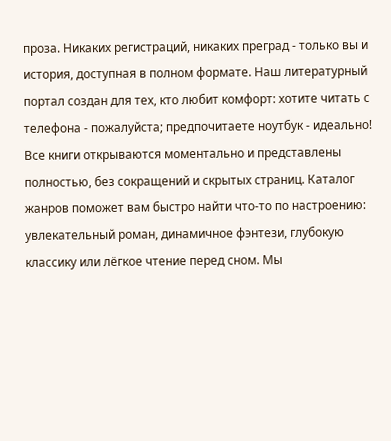проза. Никаких регистраций, никаких преград - только вы и история, доступная в полном формате. Наш литературный портал создан для тех, кто любит комфорт: хотите читать с телефона - пожалуйста; предпочитаете ноутбук - идеально! Все книги открываются моментально и представлены полностью, без сокращений и скрытых страниц. Каталог жанров поможет вам быстро найти что-то по настроению: увлекательный роман, динамичное фэнтези, глубокую классику или лёгкое чтение перед сном. Мы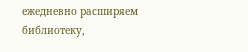ежедневно расширяем библиотеку,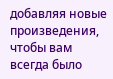добавляя новые произведения, чтобы вам всегда было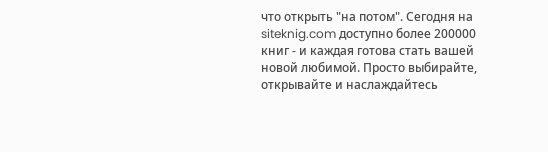что открыть "на потом". Сегодня на siteknig.com доступно более 200000 книг - и каждая готова стать вашей новой любимой. Просто выбирайте, открывайте и наслаждайтесь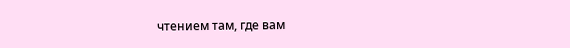чтением там, где вам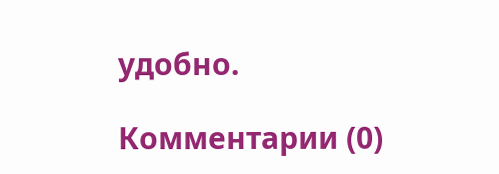удобно.

Комментарии (0)